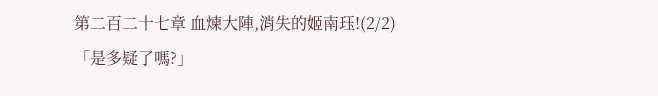第二百二十七章 血煉大陣,消失的姬南珏!(2/2)
「是多疑了嗎?」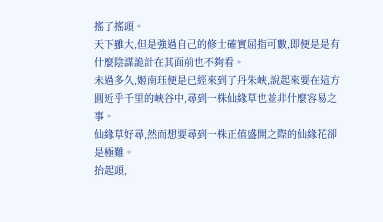搖了搖頭。
天下雖大,但是強過自己的修士確實屈指可數,即便是是有什麼陰謀詭計在其面前也不夠看。
未過多久,姬南珏便是已經來到了丹朱峽,說起來要在這方圓近乎千里的峽谷中,尋到一株仙緣草也並非什麼容易之事。
仙緣草好尋,然而想要尋到一株正值盛開之際的仙緣花卻是極難。
抬起頭,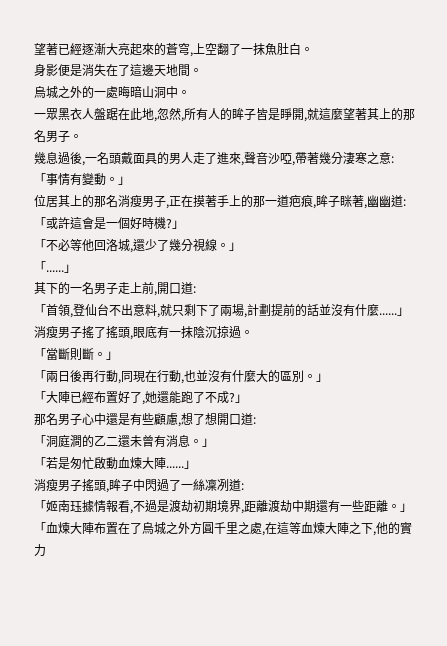望著已經逐漸大亮起來的蒼穹,上空翻了一抹魚肚白。
身影便是消失在了這邊天地間。
烏城之外的一處晦暗山洞中。
一眾黑衣人盤踞在此地,忽然,所有人的眸子皆是睜開,就這麼望著其上的那名男子。
幾息過後,一名頭戴面具的男人走了進來,聲音沙啞,帶著幾分淒寒之意:
「事情有變動。」
位居其上的那名消瘦男子,正在摸著手上的那一道疤痕,眸子眯著,幽幽道:
「或許這會是一個好時機?」
「不必等他回洛城,還少了幾分視線。」
「......」
其下的一名男子走上前,開口道:
「首領,登仙台不出意料,就只剩下了兩場,計劃提前的話並沒有什麼......」
消瘦男子搖了搖頭,眼底有一抹陰沉掠過。
「當斷則斷。」
「兩日後再行動,同現在行動,也並沒有什麼大的區別。」
「大陣已經布置好了,她還能跑了不成?」
那名男子心中還是有些顧慮,想了想開口道:
「洞庭澗的乙二還未曾有消息。」
「若是匆忙啟動血煉大陣......」
消瘦男子搖頭,眸子中閃過了一絲凜冽道:
「姬南珏據情報看,不過是渡劫初期境界,距離渡劫中期還有一些距離。」
「血煉大陣布置在了烏城之外方圓千里之處,在這等血煉大陣之下,他的實力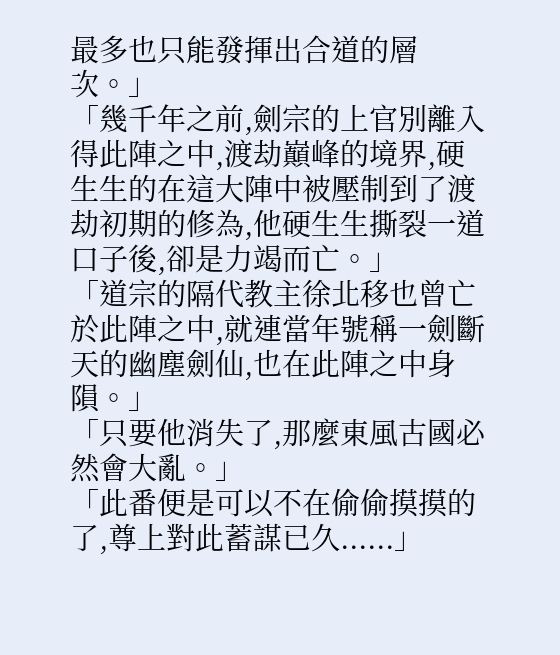最多也只能發揮出合道的層次。」
「幾千年之前,劍宗的上官別離入得此陣之中,渡劫巔峰的境界,硬生生的在這大陣中被壓制到了渡劫初期的修為,他硬生生撕裂一道口子後,卻是力竭而亡。」
「道宗的隔代教主徐北移也曾亡於此陣之中,就連當年號稱一劍斷天的幽塵劍仙,也在此陣之中身隕。」
「只要他消失了,那麼東風古國必然會大亂。」
「此番便是可以不在偷偷摸摸的了,尊上對此蓄謀已久......」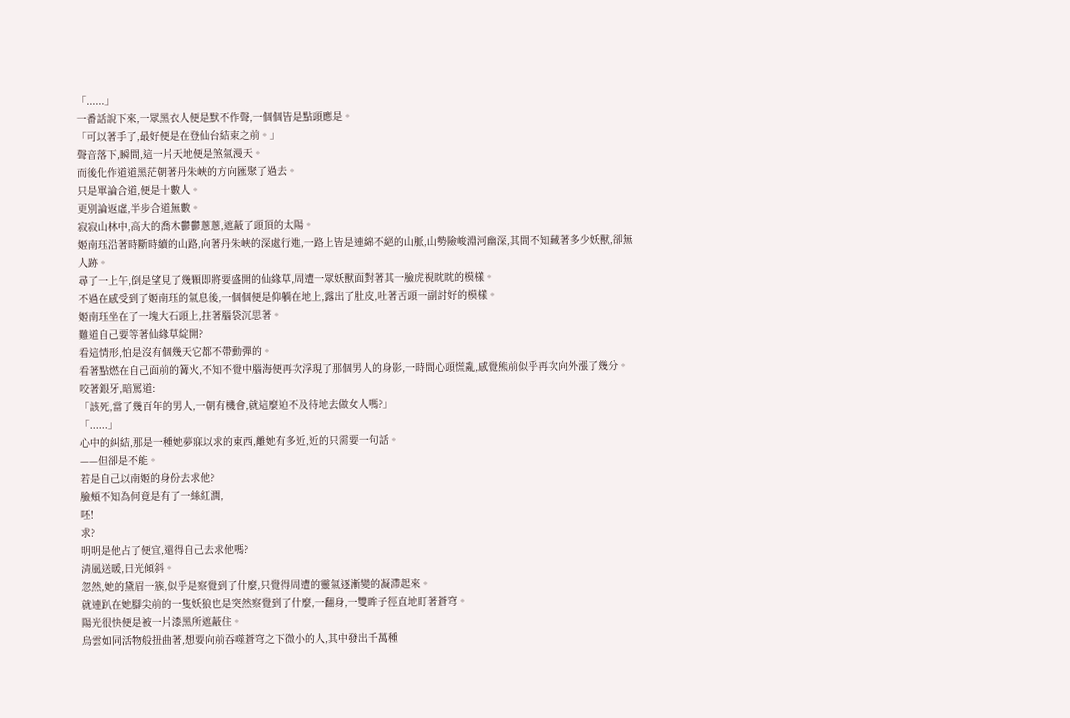「......」
一番話說下來,一眾黑衣人便是默不作聲,一個個皆是點頭應是。
「可以著手了,最好便是在登仙台結束之前。」
聲音落下,瞬間,這一片天地便是煞氣漫天。
而後化作道道黑茫朝著丹朱峽的方向匯聚了過去。
只是單論合道,便是十數人。
更別論返虛,半步合道無數。
寂寂山林中,高大的喬木鬱鬱蔥蔥,遮蔽了頭頂的太陽。
姬南珏沿著時斷時續的山路,向著丹朱峽的深處行進,一路上皆是連綿不絕的山脈,山勢險峻淵河幽深,其間不知藏著多少妖獸,卻無人跡。
尋了一上午,倒是望見了幾顆即將要盛開的仙緣草,周遭一眾妖獸面對著其一臉虎視眈眈的模樣。
不過在感受到了姬南珏的氣息後,一個個便是仰躺在地上,露出了肚皮,吐著舌頭一副討好的模樣。
姬南珏坐在了一塊大石頭上,拄著腦袋沉思著。
難道自己要等著仙緣草綻開?
看這情形,怕是沒有個幾天它都不帶動彈的。
看著點燃在自己面前的篝火,不知不覺中腦海便再次浮現了那個男人的身影,一時間心頭慌亂,感覺熊前似乎再次向外漲了幾分。
咬著銀牙,暗罵道:
「該死,當了幾百年的男人,一朝有機會,就這麼迫不及待地去做女人嗎?」
「......」
心中的糾結,那是一種她夢寐以求的東西,離她有多近,近的只需要一句話。
——但卻是不能。
若是自己以南姬的身份去求他?
臉頰不知為何竟是有了一絲紅潤,
呸!
求?
明明是他占了便宜,還得自己去求他嗎?
清風送暖,曰光傾斜。
忽然,她的黛眉一簇,似乎是察覺到了什麼,只覺得周遭的靈氣逐漸變的凝滯起來。
就連趴在她腳尖前的一隻妖狼也是突然察覺到了什麼,一翻身,一雙眸子徑直地盯著蒼穹。
陽光很快便是被一片漆黑所遮蔽住。
烏雲如同活物般扭曲著,想要向前吞噬蒼穹之下微小的人,其中發出千萬種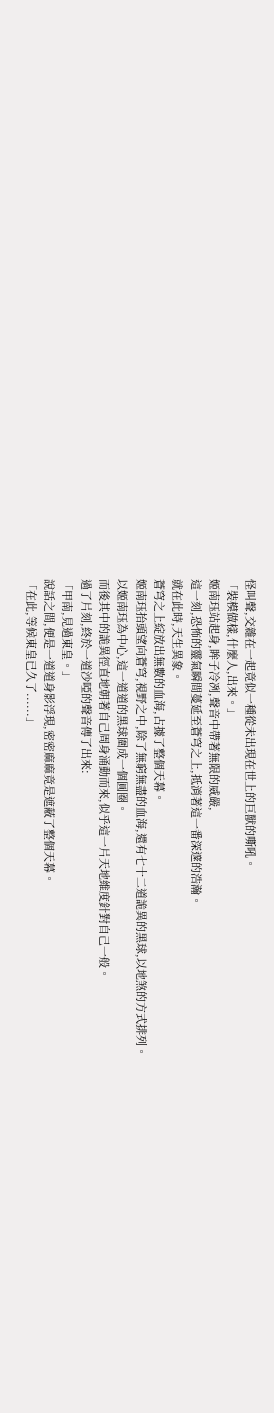怪叫聲,交雜在一起竟似一種從未出現在世上的巨獸的嘶吼。
「裝模做樣,什麼人,出來。」
姬南珏站起身,眸子冷冽,聲音中帶著無限的威嚴,
這一刻,恐怖的靈氣瞬間蔓延至蒼穹之上,抵消著這一番深邃的浩瀚。
就在此時,天生異象。
蒼穹之上綻放出無數的血海,占據了整個天幕。
姬南珏抬頭望向蒼穹,視野之中,除了無窮無盡的血海,還有七十二道詭異的黑球,以地煞的方式排列。
以姬南珏為中心,這一道道的黑球圍成一個圓圈。
而後其中的詭異徑直地朝著自己周身涌動而來,似乎這一片天地維度針對自己一般。
過了片刻,終於一道沙啞的聲音傳了出來:
「甲南,見過東皇。」
說話之間,便是一道道身影浮現,密密麻麻竟是遮蔽了整個天幕。
「在此,等候東皇已久了......」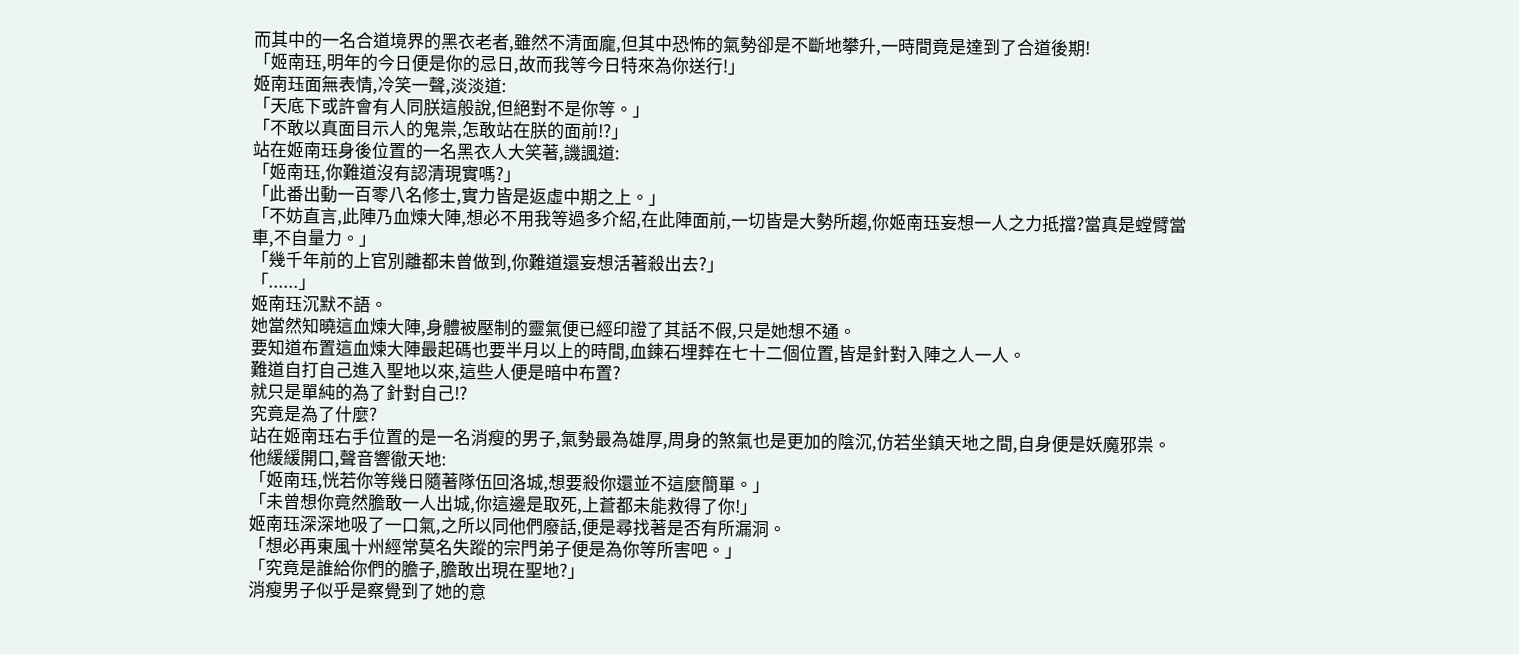而其中的一名合道境界的黑衣老者,雖然不清面龐,但其中恐怖的氣勢卻是不斷地攀升,一時間竟是達到了合道後期!
「姬南珏,明年的今日便是你的忌日,故而我等今日特來為你送行!」
姬南珏面無表情,冷笑一聲,淡淡道:
「天底下或許會有人同朕這般說,但絕對不是你等。」
「不敢以真面目示人的鬼祟,怎敢站在朕的面前!?」
站在姬南珏身後位置的一名黑衣人大笑著,譏諷道:
「姬南珏,你難道沒有認清現實嗎?」
「此番出動一百零八名修士,實力皆是返虛中期之上。」
「不妨直言,此陣乃血煉大陣,想必不用我等過多介紹,在此陣面前,一切皆是大勢所趨,你姬南珏妄想一人之力抵擋?當真是螳臂當車,不自量力。」
「幾千年前的上官別離都未曾做到,你難道還妄想活著殺出去?」
「......」
姬南珏沉默不語。
她當然知曉這血煉大陣,身體被壓制的靈氣便已經印證了其話不假,只是她想不通。
要知道布置這血煉大陣最起碼也要半月以上的時間,血鍊石埋葬在七十二個位置,皆是針對入陣之人一人。
難道自打自己進入聖地以來,這些人便是暗中布置?
就只是單純的為了針對自己!?
究竟是為了什麼?
站在姬南珏右手位置的是一名消瘦的男子,氣勢最為雄厚,周身的煞氣也是更加的陰沉,仿若坐鎮天地之間,自身便是妖魔邪祟。
他緩緩開口,聲音響徹天地:
「姬南珏,恍若你等幾日隨著隊伍回洛城,想要殺你還並不這麼簡單。」
「未曾想你竟然膽敢一人出城,你這邊是取死,上蒼都未能救得了你!」
姬南珏深深地吸了一口氣,之所以同他們廢話,便是尋找著是否有所漏洞。
「想必再東風十州經常莫名失蹤的宗門弟子便是為你等所害吧。」
「究竟是誰給你們的膽子,膽敢出現在聖地?」
消瘦男子似乎是察覺到了她的意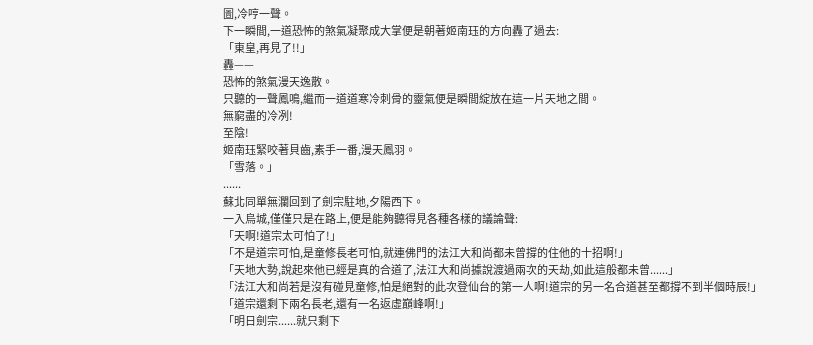圖,冷哼一聲。
下一瞬間,一道恐怖的煞氣凝聚成大掌便是朝著姬南珏的方向轟了過去:
「東皇,再見了!!」
轟——
恐怖的煞氣漫天逸散。
只聽的一聲鳳鳴,繼而一道道寒冷刺骨的靈氣便是瞬間綻放在這一片天地之間。
無窮盡的冷冽!
至陰!
姬南珏緊咬著貝齒,素手一番,漫天鳳羽。
「雪落。」
......
蘇北同單無瀾回到了劍宗駐地,夕陽西下。
一入烏城,僅僅只是在路上,便是能夠聽得見各種各樣的議論聲:
「天啊!道宗太可怕了!」
「不是道宗可怕,是童修長老可怕,就連佛門的法江大和尚都未曾撐的住他的十招啊!」
「天地大勢,說起來他已經是真的合道了,法江大和尚據說渡過兩次的天劫,如此這般都未曾......」
「法江大和尚若是沒有碰見童修,怕是絕對的此次登仙台的第一人啊!道宗的另一名合道甚至都撐不到半個時辰!」
「道宗還剩下兩名長老,還有一名返虛巔峰啊!」
「明日劍宗......就只剩下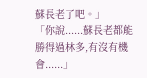蘇長老了吧。」
「你說......蘇長老都能勝得過林多,有沒有機會......」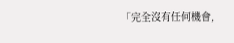「完全沒有任何機會,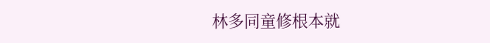林多同童修根本就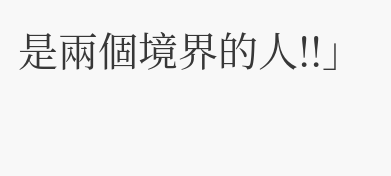是兩個境界的人!!」